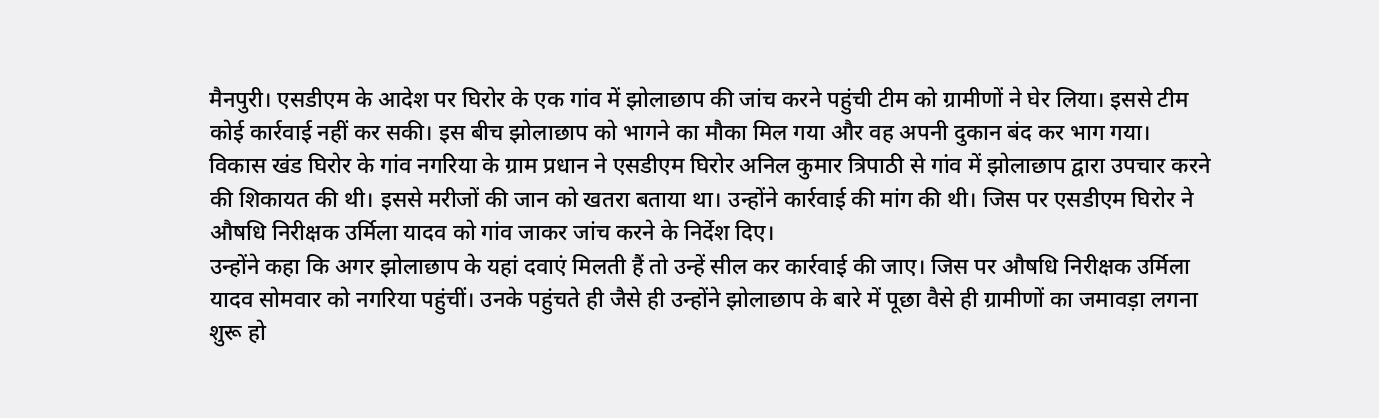मैनपुरी। एसडीएम के आदेश पर घिरोर के एक गांव में झोलाछाप की जांच करने पहुंची टीम को ग्रामीणों ने घेर लिया। इससे टीम कोई कार्रवाई नहीं कर सकी। इस बीच झोलाछाप को भागने का मौका मिल गया और वह अपनी दुकान बंद कर भाग गया।
विकास खंड घिरोर के गांव नगरिया के ग्राम प्रधान ने एसडीएम घिरोर अनिल कुमार त्रिपाठी से गांव में झोलाछाप द्वारा उपचार करने की शिकायत की थी। इससे मरीजों की जान को खतरा बताया था। उन्होंने कार्रवाई की मांग की थी। जिस पर एसडीएम घिरोर ने औषधि निरीक्षक उर्मिला यादव को गांव जाकर जांच करने के निर्देश दिए।
उन्होंने कहा कि अगर झोलाछाप के यहां दवाएं मिलती हैं तो उन्हें सील कर कार्रवाई की जाए। जिस पर औषधि निरीक्षक उर्मिला यादव सोमवार को नगरिया पहुंचीं। उनके पहुंचते ही जैसे ही उन्होंने झोलाछाप के बारे में पूछा वैसे ही ग्रामीणों का जमावड़ा लगना शुरू हो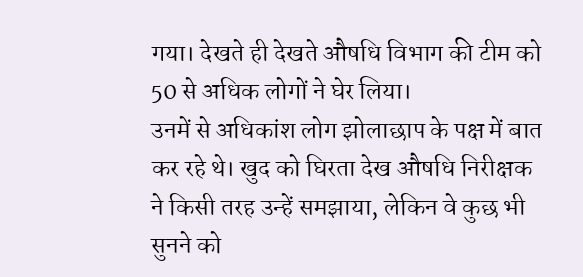गया। देखते ही देखते औषधि विभाग की टीम को 50 से अधिक लोगों ने घेर लिया।
उनमें से अधिकांश लोग झोलाछाप के पक्ष में बात कर रहे थे। खुद को घिरता देख औषधि निरीक्षक ने किसी तरह उन्हें समझाया, लेकिन वे कुछ भी सुनने को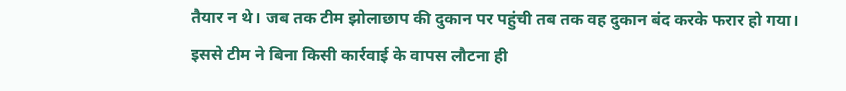तैयार न थे। जब तक टीम झोलाछाप की दुकान पर पहुंची तब तक वह दुकान बंद करके फरार हो गया। इससे टीम ने बिना किसी कार्रवाई के वापस लौटना ही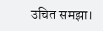उचित समझा।